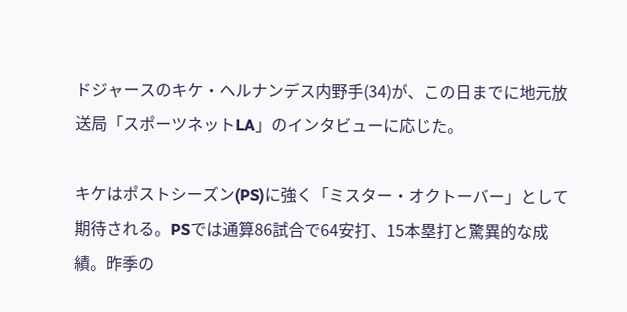ドジャースのキケ・ヘルナンデス内野手(34)が、この日までに地元放送局「スポーツネットLA」のインタビューに応じた。

キケはポストシーズン(PS)に強く「ミスター・オクトーバー」として期待される。PSでは通算86試合で64安打、15本塁打と驚異的な成績。昨季の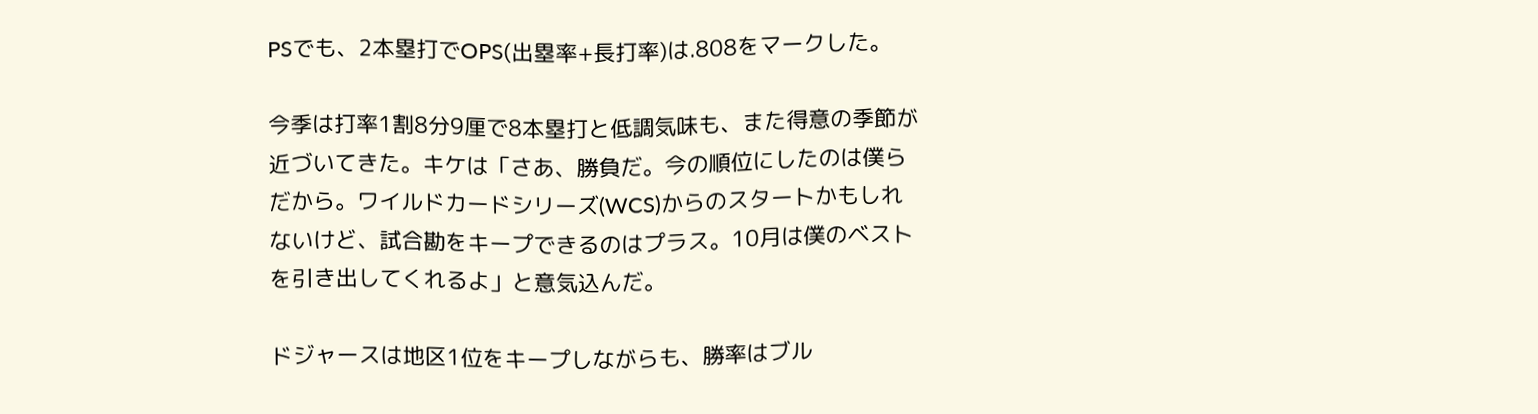PSでも、2本塁打でOPS(出塁率+長打率)は.808をマークした。

今季は打率1割8分9厘で8本塁打と低調気味も、また得意の季節が近づいてきた。キケは「さあ、勝負だ。今の順位にしたのは僕らだから。ワイルドカードシリーズ(WCS)からのスタートかもしれないけど、試合勘をキープできるのはプラス。10月は僕のベストを引き出してくれるよ」と意気込んだ。

ドジャースは地区1位をキープしながらも、勝率はブル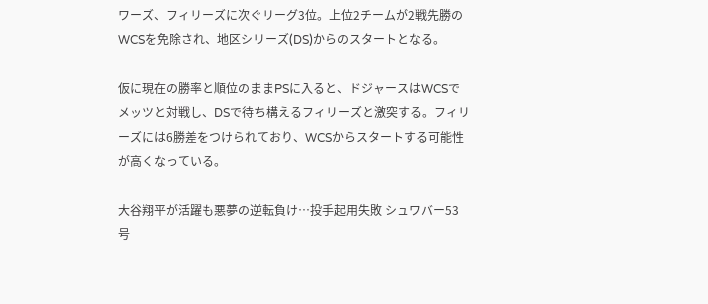ワーズ、フィリーズに次ぐリーグ3位。上位2チームが2戦先勝のWCSを免除され、地区シリーズ(DS)からのスタートとなる。

仮に現在の勝率と順位のままPSに入ると、ドジャースはWCSでメッツと対戦し、DSで待ち構えるフィリーズと激突する。フィリーズには6勝差をつけられており、WCSからスタートする可能性が高くなっている。

大谷翔平が活躍も悪夢の逆転負け…投手起用失敗 シュワバー53号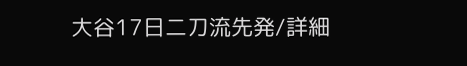大谷17日二刀流先発/詳細